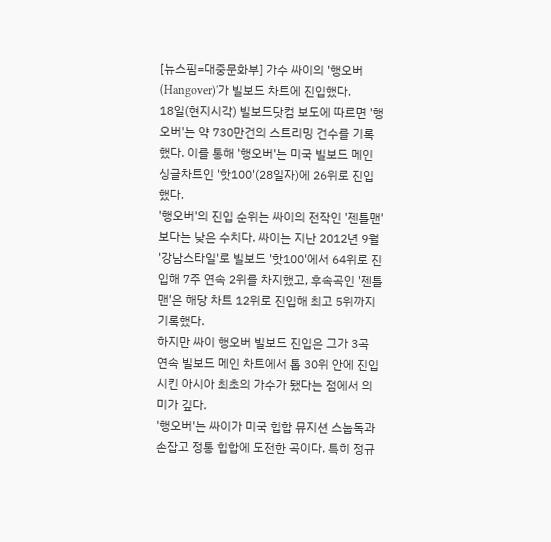[뉴스핌=대중문화부] 가수 싸이의 '행오버(Hangover)'가 빌보드 차트에 진입했다.
18일(현지시각) 빌보드닷컴 보도에 따르면 '행오버'는 약 730만건의 스트리밍 건수를 기록했다. 이를 통해 '행오버'는 미국 빌보드 메인 싱글차트인 '핫100'(28일자)에 26위로 진입했다.
'행오버'의 진입 순위는 싸이의 전작인 '젠틀맨' 보다는 낮은 수치다. 싸이는 지난 2012년 9월 '강남스타일'로 빌보드 '핫100'에서 64위로 진입해 7주 연속 2위를 차지했고, 후속곡인 '젠틀맨'은 해당 차트 12위로 진입해 최고 5위까지 기록했다.
하지만 싸이 행오버 빌보드 진입은 그가 3곡 연속 빌보드 메인 차트에서 톱 30위 안에 진입시킨 아시아 최초의 가수가 됐다는 점에서 의미가 깊다.
'행오버'는 싸이가 미국 힙합 뮤지션 스눕독과 손잡고 정통 힙합에 도전한 곡이다. 특히 정규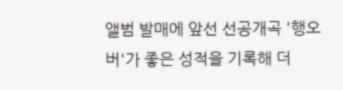앨범 발매에 앞선 선공개곡 '행오버'가 좋은 성적을 기록해 더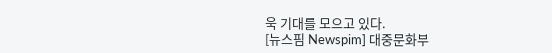욱 기대를 모으고 있다.
[뉴스핌 Newspim] 대중문화부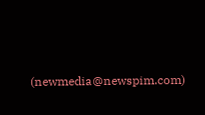(newmedia@newspim.com)